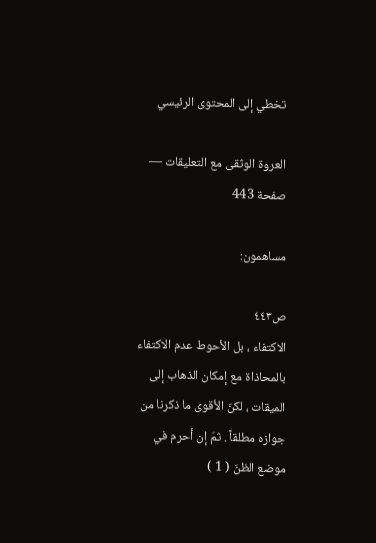تخطي إلى المحتوى الرئيسي

العروة الوثقى مع التعليقات — صفحة 443

مساهمون:

ص٤٤٣
الاكتفاء ، بل الأحوط عدم الاكتفاء بالمحاذاة مع إمكان الذهاب إلى الميقات ، لكنّ الأقوى ما ذكرنا من جوازه مطلقاً . ثمّ إن أحرم في موضع الظنّ ( 1 )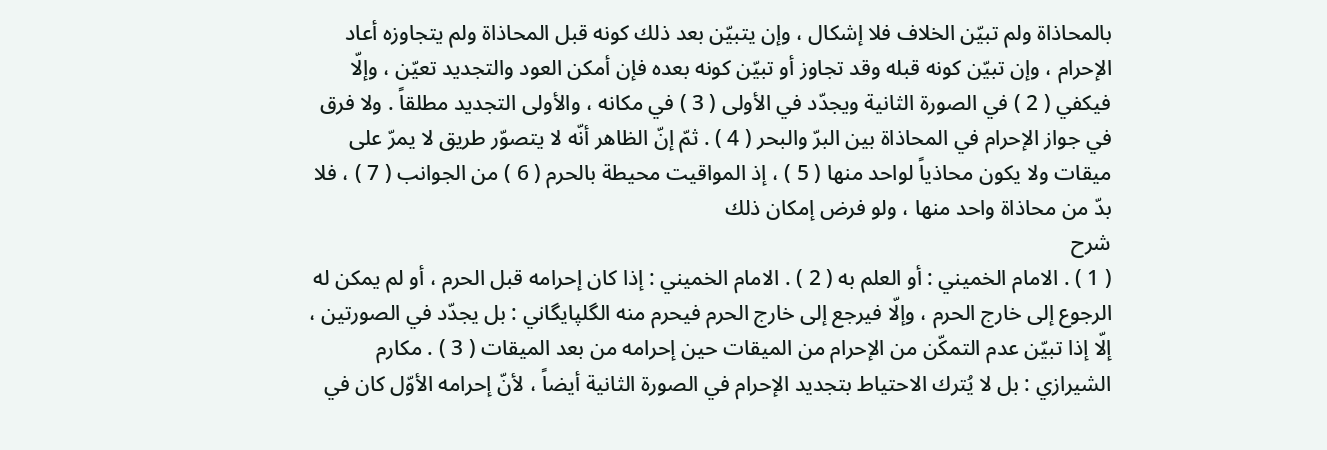بالمحاذاة ولم تبيّن الخلاف فلا إشكال ، وإن يتبيّن بعد ذلك كونه قبل المحاذاة ولم يتجاوزه أعاد الإحرام ، وإن تبيّن كونه قبله وقد تجاوز أو تبيّن كونه بعده فإن أمكن العود والتجديد تعيّن ، وإلّا فيكفي ( 2 ) في الصورة الثانية ويجدّد في الأولى ( 3 ) في مكانه ، والأولى التجديد مطلقاً . ولا فرق في جواز الإحرام في المحاذاة بين البرّ والبحر ( 4 ) . ثمّ إنّ الظاهر أنّه لا يتصوّر طريق لا يمرّ على ميقات ولا يكون محاذياً لواحد منها ( 5 ) ، إذ المواقيت محيطة بالحرم ( 6 ) من الجوانب ( 7 ) ، فلا بدّ من محاذاة واحد منها ، ولو فرض إمكان ذلك
شرح
( 1 ) . الامام الخميني : أو العلم به ( 2 ) . الامام الخميني : إذا كان إحرامه قبل الحرم ، أو لم يمكن له الرجوع إلى خارج الحرم ، وإلّا فيرجع إلى خارج الحرم فيحرم منه الگلپايگاني : بل يجدّد في الصورتين ، إلّا إذا تبيّن عدم التمكّن من الإحرام من الميقات حين إحرامه من بعد الميقات ( 3 ) . مكارم الشيرازي : بل لا يُترك الاحتياط بتجديد الإحرام في الصورة الثانية أيضاً ، لأنّ إحرامه الأوّل كان في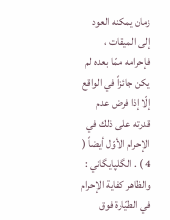زمان يمكنه العود إلى الميقات ، فإحرامه ممّا بعده لم يكن جائزاً في الواقع إلّا إذا فرض عدم قدرته على ذلك في الإحرام الأوّل أيضاً ( 4 ) . الگلپايگاني : والظاهر كفاية الإحرام في الطيّارة فوق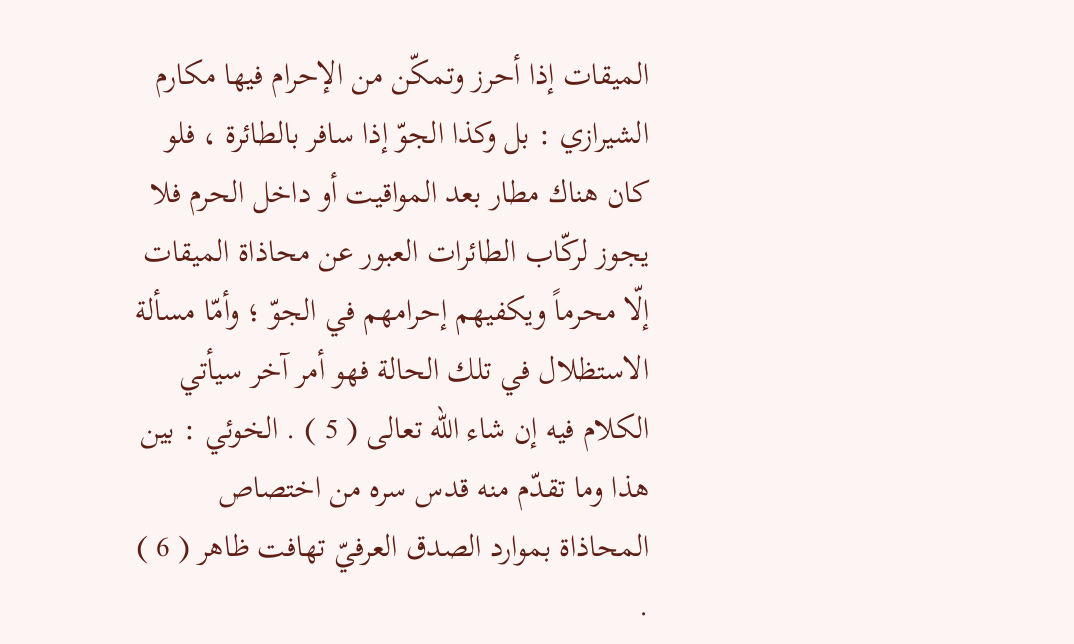الميقات إذا أحرز وتمكّن من الإحرام فيها مكارم الشيرازي : بل وكذا الجوّ إذا سافر بالطائرة ، فلو كان هناك مطار بعد المواقيت أو داخل الحرم فلا يجوز لركّاب الطائرات العبور عن محاذاة الميقات إلّا محرماً ويكفيهم إحرامهم في الجوّ ؛ وأمّا مسألة الاستظلال في تلك الحالة فهو أمر آخر سيأتي الكلام فيه إن شاء اللّه تعالى ( 5 ) . الخوئي : بين هذا وما تقدّم منه قدس سره من اختصاص المحاذاة بموارد الصدق العرفيّ تهافت ظاهر ( 6 ) .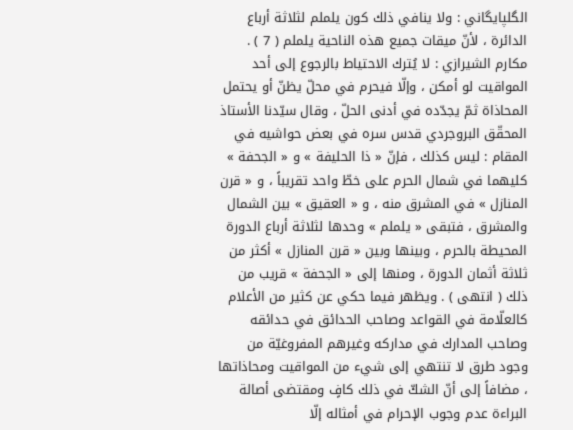الگلپايگاني : ولا ينافي ذلك كون يلملم لثلاثة أرباع الدائرة ، لأنّ ميقات جميع هذه الناحية يلملم ( 7 ) . مكارم الشيرازي : لا يُترك الاحتياط بالرجوع إلى أحد المواقيت لو أمكن ، وإلّا فيحرم في محلّ يظنّ أو يحتمل المحاذاة ثمّ يجدّده في أدنى الحلّ ، وقال سيّدنا الأستاذ المحقّق البروجردي قدس سره في بعض حواشيه في المقام : ليس كذلك ، فإنّ « ذا الحليفة » و « الجحفة » كليهما في شمال الحرم على خطّ واحد تقريباً ، و « قرن المنازل » في المشرق منه ، و « العقيق » بين الشمال والمشرق ، فتبقى « يلملم » وحدها لثلاثة أرباع الدورة المحيطة بالحرم ، وبينها وبين « قرن المنازل » أكثر من ثلاثة أثمان الدورة ، ومنها إلى « الجحفة » قريب من ذلك ( انتهى ) . ويظهر فيما حكي عن كثير من الأعلام كالعلّامة في القواعد وصاحب الحدائق في حدائقه وصاحب المدارك في مداركه وغيرهم المفروغيّة من وجود طرق لا تنتهي إلى شيء من المواقيت ومحاذاتها ، مضافاً إلى أنّ الشكّ في ذلك كافٍ ومقتضى أصالة البراءة عدم وجوب الإحرام في أمثاله إلّا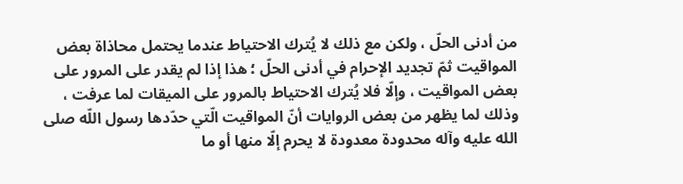من أدنى الحلّ ، ولكن مع ذلك لا يُترك الاحتياط عندما يحتمل محاذاة بعض المواقيت ثمّ تجديد الإحرام في أدنى الحلّ ؛ هذا إذا لم يقدر على المرور على بعض المواقيت ، وإلّا فلا يُترك الاحتياط بالمرور على الميقات لما عرفت ، وذلك لما يظهر من بعض الروايات أنّ المواقيت الّتي حدّدها رسول اللّه صلى الله عليه وآله محدودة معدودة لا يحرم إلّا منها أو ما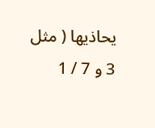يحاذيها ( مثل 3 و 7 / 1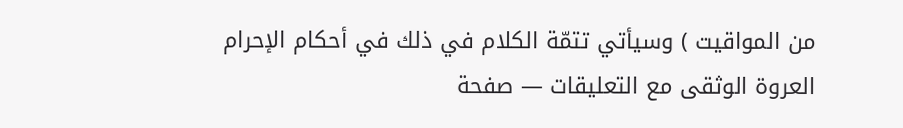من المواقيت ) وسيأتي تتمّة الكلام في ذلك في أحكام الإحرام
العروة الوثقى مع التعليقات — صفحة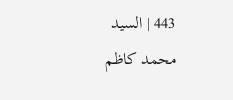443 | السيد محمد كاظم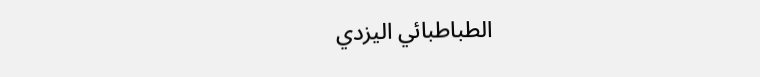الطباطبائي اليزدي